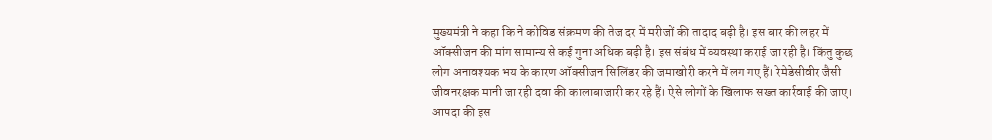मुख्यमंत्री ने कहा कि ने कोविड संक्रमण की तेज दर में मरीजों की तादाद बढ़ी है। इस बार की लहर में ऑक्सीजन की मांग सामान्य से कई गुना अधिक बढ़ी है। इस संबंध में व्यवस्था कराई जा रही है। किंतु कुछ लोग अनावश्यक भय के कारण ऑक्सीजन सिलिंडर की जमाखोरी करने में लग गए हैं। रेमेडेसीवीर जैसी जीवनरक्षक मानी जा रही दवा की कालाबाजारी कर रहे हैं। ऐसे लोगों के खिलाफ सख्त कार्रवाई की जाए। आपदा की इस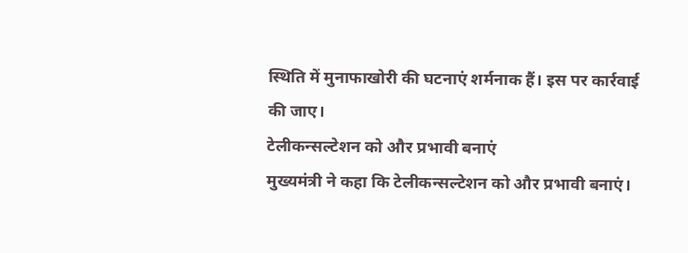स्थिति में मुनाफाखोरी की घटनाएं शर्मनाक हैं। इस पर कार्रवाई की जाए।
टेलीकन्सल्टेशन को और प्रभावी बनाएं
मुख्यमंत्री ने कहा कि टेलीकन्सल्टेशन को और प्रभावी बनाएं।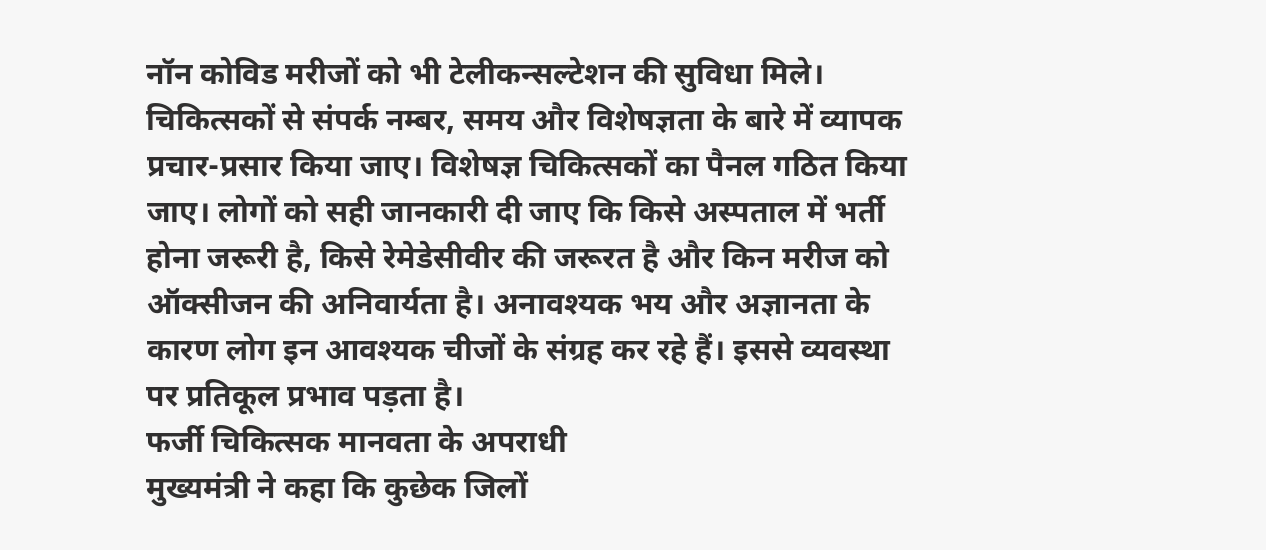नॉन कोविड मरीजों को भी टेलीकन्सल्टेशन की सुविधा मिले। चिकित्सकों से संपर्क नम्बर, समय और विशेषज्ञता के बारे में व्यापक प्रचार-प्रसार किया जाए। विशेषज्ञ चिकित्सकों का पैनल गठित किया जाए। लोगों को सही जानकारी दी जाए कि किसे अस्पताल में भर्ती होना जरूरी है, किसे रेमेडेसीवीर की जरूरत है और किन मरीज को ऑक्सीजन की अनिवार्यता है। अनावश्यक भय और अज्ञानता के कारण लोग इन आवश्यक चीजों के संग्रह कर रहे हैं। इससे व्यवस्था पर प्रतिकूल प्रभाव पड़ता है।
फर्जी चिकित्सक मानवता के अपराधी
मुख्यमंत्री ने कहा कि कुछेक जिलों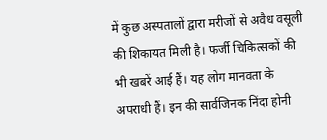में कुछ अस्पतालों द्वारा मरीजों से अवैध वसूली की शिकायत मिली है। फर्जी चिकित्सकों की भी खबरें आई हैं। यह लोग मानवता के अपराधी हैं। इन की सार्वजिनक निंदा होनी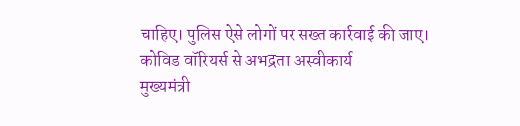चाहिए। पुलिस ऐसे लोगों पर सख्त कार्रवाई की जाए।
कोविड वॉरियर्स से अभद्रता अस्वीकार्य
मुख्यमंत्री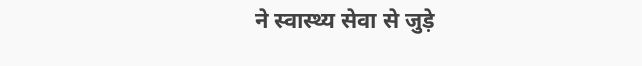ने स्वास्थ्य सेवा से जुड़े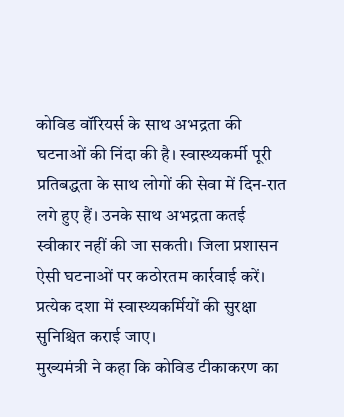कोविड वॉरियर्स के साथ अभद्रता की घटनाओं की निंदा की है। स्वास्थ्यकर्मी पूरी प्रतिबद्धता के साथ लोगों की सेवा में दिन-रात लगे हुए हैं। उनके साथ अभद्रता कतई स्वीकार नहीं की जा सकती। जिला प्रशासन ऐसी घटनाओं पर कठोरतम कार्रवाई करें। प्रत्येक दशा में स्वास्थ्यकर्मियों की सुरक्षा सुनिश्चित कराई जाए।
मुख्यमंत्री ने कहा कि कोविड टीकाकरण का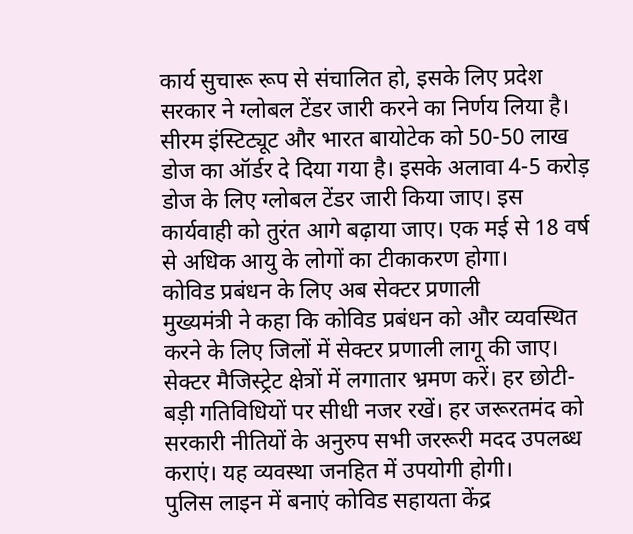कार्य सुचारू रूप से संचालित हो, इसके लिए प्रदेश सरकार ने ग्लोबल टेंडर जारी करने का निर्णय लिया है। सीरम इंस्टिट्यूट और भारत बायोटेक को 50-50 लाख डोज का ऑर्डर दे दिया गया है। इसके अलावा 4-5 करोड़ डोज के लिए ग्लोबल टेंडर जारी किया जाए। इस कार्यवाही को तुरंत आगे बढ़ाया जाए। एक मई से 18 वर्ष से अधिक आयु के लोगों का टीकाकरण होगा।
कोविड प्रबंधन के लिए अब सेक्टर प्रणाली
मुख्यमंत्री ने कहा कि कोविड प्रबंधन को और व्यवस्थित करने के लिए जिलों में सेक्टर प्रणाली लागू की जाए। सेक्टर मैजिस्ट्रेट क्षेत्रों में लगातार भ्रमण करें। हर छोटी-बड़ी गतिविधियों पर सीधी नजर रखें। हर जरूरतमंद को सरकारी नीतियों के अनुरुप सभी जररूरी मदद उपलब्ध कराएं। यह व्यवस्था जनहित में उपयोगी होगी।
पुलिस लाइन में बनाएं कोविड सहायता केंद्र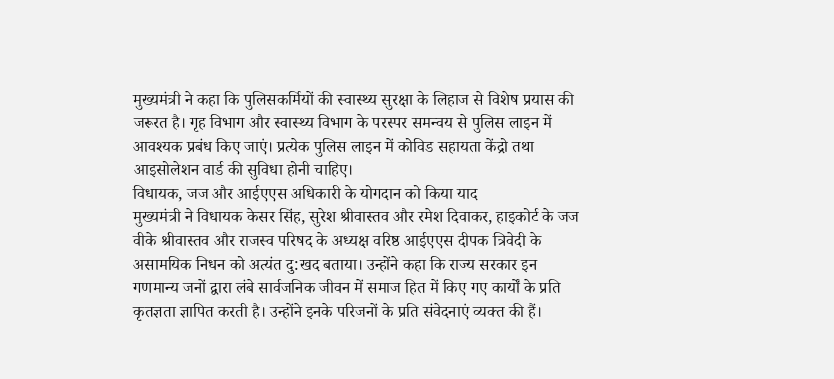मुख्यमंत्री ने कहा कि पुलिसकर्मियों की स्वास्थ्य सुरक्षा के लिहाज से विशेष प्रयास की जरूरत है। गृह विभाग और स्वास्थ्य विभाग के परस्पर समन्वय से पुलिस लाइन में आवश्यक प्रबंध किए जाएं। प्रत्येक पुलिस लाइन में कोविड सहायता केंद्रो तथा आइसोलेशन वार्ड की सुविधा होनी चाहिए।
विधायक, जज और आईएएस अधिकारी के योगदान को किया याद
मुख्यमंत्री ने विधायक केसर सिंह, सुरेश श्रीवास्तव और रमेश दिवाकर, हाइकोर्ट के जज वीके श्रीवास्तव और राजस्व परिषद के अध्यक्ष वरिष्ठ आईएएस दीपक त्रिवेदी के असामयिक निधन को अत्यंत दु:खद बताया। उन्होंने कहा कि राज्य सरकार इन गणमान्य जनों द्वारा लंबे सार्वजनिक जीवन में समाज हित में किए गए कार्यों के प्रति कृतज्ञता ज्ञापित करती है। उन्होंने इनके परिजनों के प्रति संवेदनाएं व्यक्त की हैं।